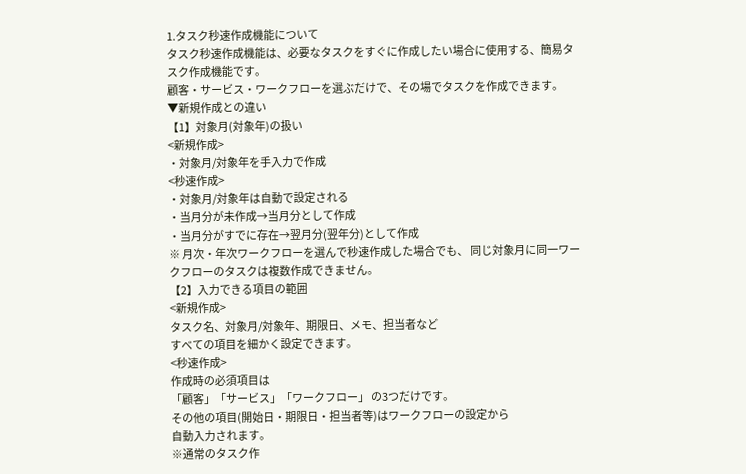1.タスク秒速作成機能について
タスク秒速作成機能は、必要なタスクをすぐに作成したい場合に使用する、簡易タスク作成機能です。
顧客・サービス・ワークフローを選ぶだけで、その場でタスクを作成できます。
▼新規作成との違い
【1】対象月(対象年)の扱い
<新規作成>
・対象月/対象年を手入力で作成
<秒速作成>
・対象月/対象年は自動で設定される
・当月分が未作成→当月分として作成
・当月分がすでに存在→翌月分(翌年分)として作成
※ 月次・年次ワークフローを選んで秒速作成した場合でも、 同じ対象月に同一ワークフローのタスクは複数作成できません。
【2】入力できる項目の範囲
<新規作成>
タスク名、対象月/対象年、期限日、メモ、担当者など
すべての項目を細かく設定できます。
<秒速作成>
作成時の必須項目は
「顧客」「サービス」「ワークフロー」 の3つだけです。
その他の項目(開始日・期限日・担当者等)はワークフローの設定から
自動入力されます。
※通常のタスク作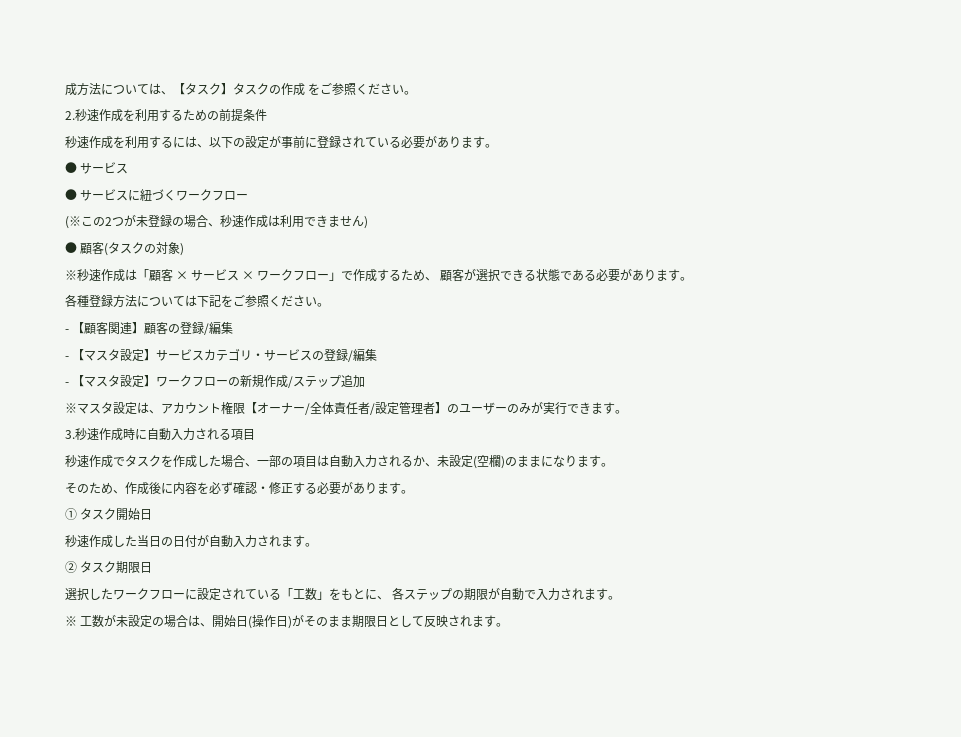成方法については、【タスク】タスクの作成 をご参照ください。
2.秒速作成を利用するための前提条件
秒速作成を利用するには、以下の設定が事前に登録されている必要があります。
● サービス
● サービスに紐づくワークフロー
(※この2つが未登録の場合、秒速作成は利用できません)
● 顧客(タスクの対象)
※秒速作成は「顧客 × サービス × ワークフロー」で作成するため、 顧客が選択できる状態である必要があります。
各種登録方法については下記をご参照ください。
- 【顧客関連】顧客の登録/編集
- 【マスタ設定】サービスカテゴリ・サービスの登録/編集
- 【マスタ設定】ワークフローの新規作成/ステップ追加
※マスタ設定は、アカウント権限【オーナー/全体責任者/設定管理者】のユーザーのみが実行できます。
3.秒速作成時に自動入力される項目
秒速作成でタスクを作成した場合、一部の項目は自動入力されるか、未設定(空欄)のままになります。
そのため、作成後に内容を必ず確認・修正する必要があります。
① タスク開始日
秒速作成した当日の日付が自動入力されます。
② タスク期限日
選択したワークフローに設定されている「工数」をもとに、 各ステップの期限が自動で入力されます。
※ 工数が未設定の場合は、開始日(操作日)がそのまま期限日として反映されます。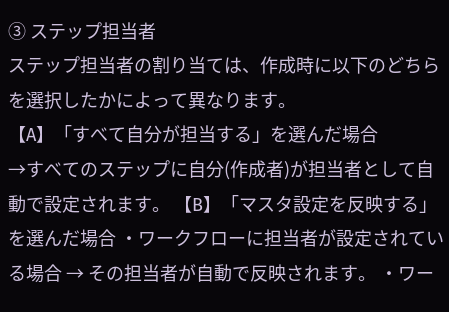③ ステップ担当者
ステップ担当者の割り当ては、作成時に以下のどちらを選択したかによって異なります。
【A】「すべて自分が担当する」を選んだ場合
→すべてのステップに自分(作成者)が担当者として自動で設定されます。 【B】「マスタ設定を反映する」を選んだ場合 ・ワークフローに担当者が設定されている場合 → その担当者が自動で反映されます。 ・ワー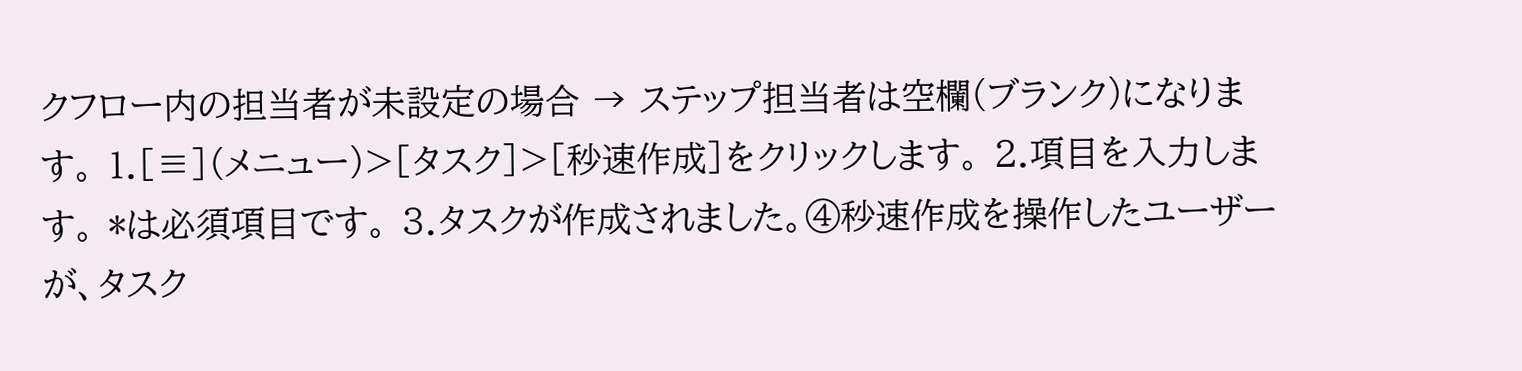クフロー内の担当者が未設定の場合 → ステップ担当者は空欄(ブランク)になります。 1.[≡](メニュー)>[タスク]>[秒速作成]をクリックします。 2.項目を入力します。 *は必須項目です。 3.タスクが作成されました。④秒速作成を操作したユーザーが、タスク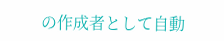の作成者として自動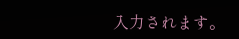入力されます。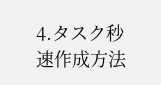4.タスク秒速作成方法